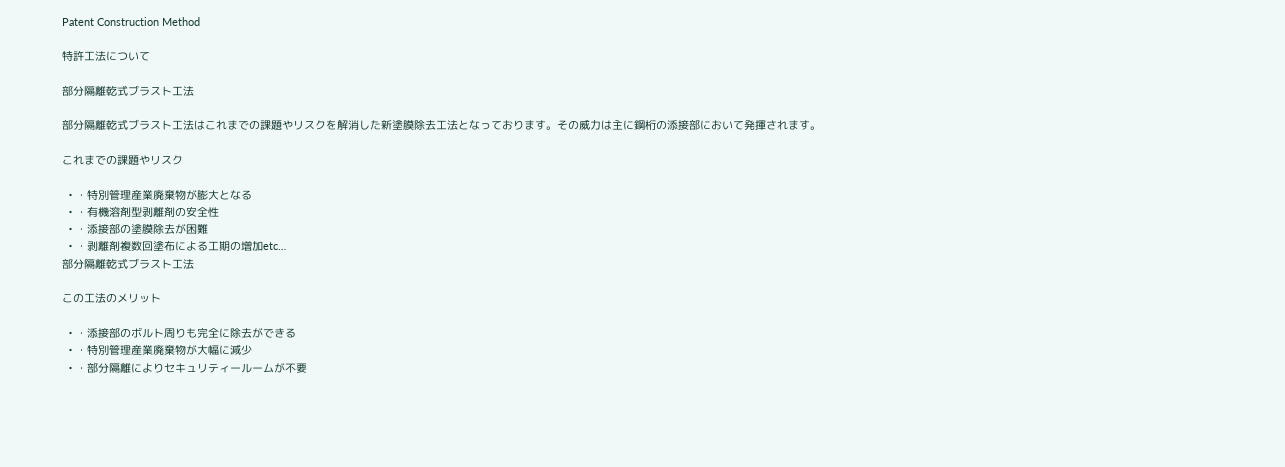Patent Construction Method

特許工法について

部分隔離乾式ブラスト工法

部分隔離乾式ブラスト工法はこれまでの課題やリスクを解消した新塗膜除去工法となっております。その威力は主に鋼桁の添接部において発揮されます。

これまでの課題やリスク

  • ・特別管理産業廃棄物が膨大となる
  • ・有機溶剤型剥離剤の安全性
  • ・添接部の塗膜除去が困難
  • ・剥離剤複数回塗布による工期の増加etc…
部分隔離乾式ブラスト工法

この工法のメリット

  • ・添接部のボルト周りも完全に除去ができる
  • ・特別管理産業廃棄物が大幅に減少
  • ・部分隔離によりセキュリティールームが不要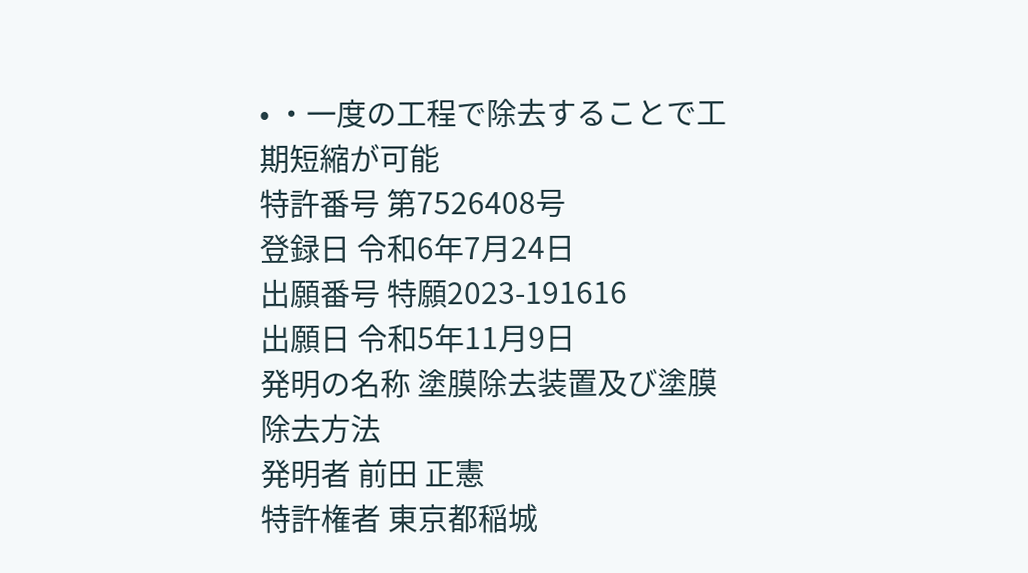• ・一度の工程で除去することで工期短縮が可能
特許番号 第7526408号
登録日 令和6年7月24日
出願番号 特願2023-191616
出願日 令和5年11月9日
発明の名称 塗膜除去装置及び塗膜除去方法
発明者 前田 正憲
特許権者 東京都稲城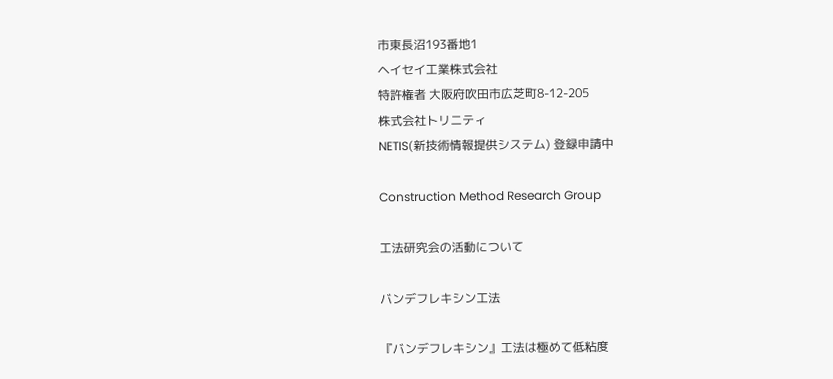市東長沼193番地1
ヘイセイ工業株式会社
特許権者 大阪府吹田市広芝町8-12-205
株式会社トリニティ
NETIS(新技術情報提供システム) 登録申請中

Construction Method Research Group

工法研究会の活動について

バンデフレキシン工法

『バンデフレキシン』工法は極めて低粘度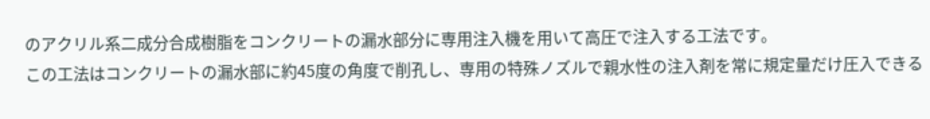のアクリル系二成分合成樹脂をコンクリートの漏水部分に専用注入機を用いて高圧で注入する工法です。
この工法はコンクリートの漏水部に約45度の角度で削孔し、専用の特殊ノズルで親水性の注入剤を常に規定量だけ圧入できる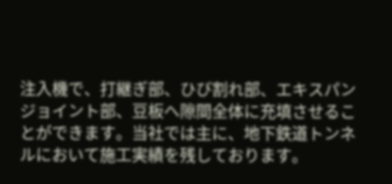注入機で、打継ぎ部、ひび割れ部、エキスパンジョイント部、豆板へ隙間全体に充填させることができます。当社では主に、地下鉄道トンネルにおいて施工実績を残しております。